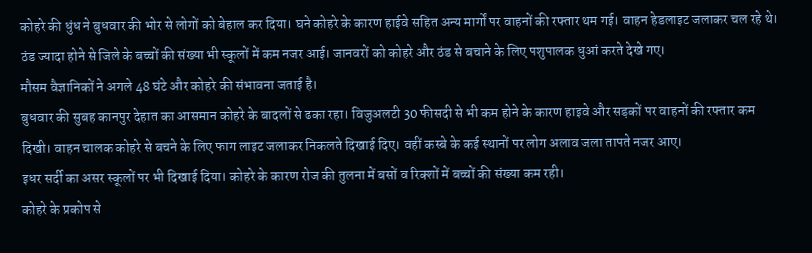कोहरे की धुंध ने बुधवार की भोर से लोगों को बेहाल कर दिया। घने कोहरे के कारण हाईवे सहित अन्य मार्गों पर वाहनों की रफ्तार थम गई। वाहन हेडलाइट जलाकर चल रहे थे। ठंड ज्यादा होने से जिले के बच्चों की संख्या भी स्कूलों में कम नजर आई। जानवरों को कोहरे और ठंड से बचाने के लिए पशुपालक धुआं करते देखे गए।
मौसम वैज्ञानिकों ने अगले 48 घंटे और कोहरे की संभावना जताई है।
बुधवार की सुबह कानपुर देहात का आसमान कोहरे के बादलों से ढका रहा। विजुअलटी 30 फीसदी से भी कम होने के कारण हाइवे और सड़कों पर वाहनों की रफ्तार कम दिखी। वाहन चालक कोहरे से बचने के लिए फाग लाइट जलाकर निकलते दिखाई दिए। वहीं कस्बे के कई स्थानों पर लोग अलाव जला तापते नजर आए।
इधर सर्दी का असर स्कूलों पर भी दिखाई दिया। कोहरे के कारण रोज की तुलना में बसों व रिक्शों में बच्चों की संख्या कम रही।
कोहरे के प्रकोप से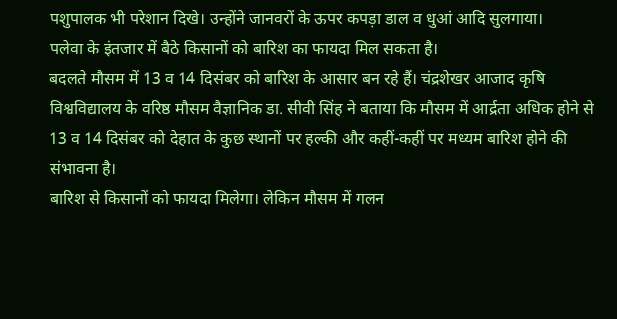पशुपालक भी परेशान दिखे। उन्होंने जानवरों के ऊपर कपड़ा डाल व धुआं आदि सुलगाया।
पलेवा के इंतजार में बैठे किसानों को बारिश का फायदा मिल सकता है।
बदलते मौसम में 13 व 14 दिसंबर को बारिश के आसार बन रहे हैं। चंद्रशेखर आजाद कृषि विश्वविद्यालय के वरिष्ठ मौसम वैज्ञानिक डा. सीवी सिंह ने बताया कि मौसम में आर्द्रता अधिक होने से 13 व 14 दिसंबर को देहात के कुछ स्थानों पर हल्की और कहीं-कहीं पर मध्यम बारिश होने की संभावना है।
बारिश से किसानों को फायदा मिलेगा। लेकिन मौसम में गलन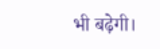भी बढ़ेगी।